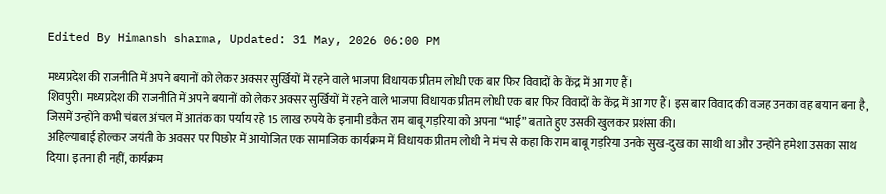Edited By Himansh sharma, Updated: 31 May, 2026 06:00 PM

मध्यप्रदेश की राजनीति में अपने बयानों को लेकर अक्सर सुर्खियों में रहने वाले भाजपा विधायक प्रीतम लोधी एक बार फिर विवादों के केंद्र में आ गए हैं।
शिवपुरी। मध्यप्रदेश की राजनीति में अपने बयानों को लेकर अक्सर सुर्खियों में रहने वाले भाजपा विधायक प्रीतम लोधी एक बार फिर विवादों के केंद्र में आ गए हैं। इस बार विवाद की वजह उनका वह बयान बना है, जिसमें उन्होंने कभी चंबल अंचल में आतंक का पर्याय रहे 15 लाख रुपये के इनामी डकैत राम बाबू गड़रिया को अपना “भाई” बताते हुए उसकी खुलकर प्रशंसा की।
अहिल्याबाई होल्कर जयंती के अवसर पर पिछोर में आयोजित एक सामाजिक कार्यक्रम में विधायक प्रीतम लोधी ने मंच से कहा कि राम बाबू गड़रिया उनके सुख-दुख का साथी था और उन्होंने हमेशा उसका साथ दिया। इतना ही नहीं, कार्यक्रम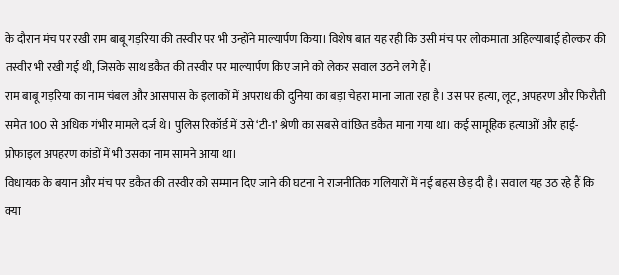के दौरान मंच पर रखी राम बाबू गड़रिया की तस्वीर पर भी उन्होंने माल्यार्पण किया। विशेष बात यह रही कि उसी मंच पर लोकमाता अहिल्याबाई होल्कर की तस्वीर भी रखी गई थी, जिसके साथ डकैत की तस्वीर पर माल्यार्पण किए जाने को लेकर सवाल उठने लगे हैं।
राम बाबू गड़रिया का नाम चंबल और आसपास के इलाकों में अपराध की दुनिया का बड़ा चेहरा माना जाता रहा है। उस पर हत्या, लूट, अपहरण और फिरौती समेत 100 से अधिक गंभीर मामले दर्ज थे। पुलिस रिकॉर्ड में उसे ‘टी-1’ श्रेणी का सबसे वांछित डकैत माना गया था। कई सामूहिक हत्याओं और हाई-प्रोफाइल अपहरण कांडों में भी उसका नाम सामने आया था।
विधायक के बयान और मंच पर डकैत की तस्वीर को सम्मान दिए जाने की घटना ने राजनीतिक गलियारों में नई बहस छेड़ दी है। सवाल यह उठ रहे हैं कि क्या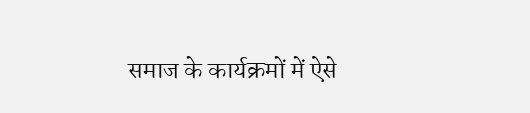समाज के कार्यक्रमों में ऐसे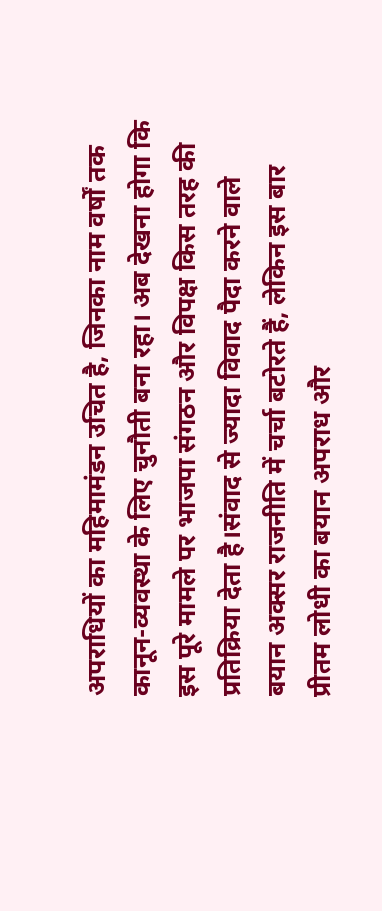अपराधियों का महिमामंडन उचित है, जिनका नाम वर्षों तक कानून-व्यवस्था के लिए चुनौती बना रहा। अब देखना होगा कि इस पूरे मामले पर भाजपा संगठन और विपक्ष किस तरह की प्रतिक्रिया देता है।संवाद से ज्यादा विवाद पैदा करने वाले बयान अक्सर राजनीति में चर्चा बटोरते हैं, लेकिन इस बार प्रीतम लोधी का बयान अपराध और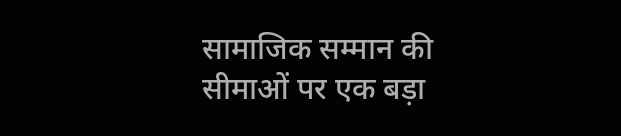सामाजिक सम्मान की सीमाओं पर एक बड़ा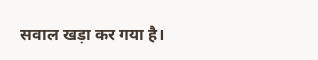सवाल खड़ा कर गया है।